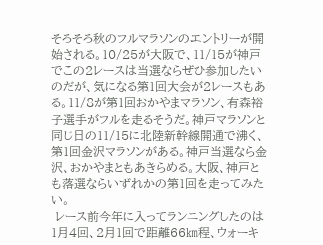そろそろ秋のフルマラソンのエントリーが開始される。10/25が大阪で、11/15が神戸でこの2レースは当選ならぜひ参加したいのだが、気になる第1回大会が2レースもある。11/8が第1回おかやまマラソン、有森裕子選手がフルを走るそうだ。神戸マラソンと同じ日の11/15に北陸新幹線開通で沸く、第1回金沢マラソンがある。神戸当選なら金沢、おかやまともあきらめる。大阪、神戸とも落選ならいずれかの第1回を走ってみたい。
 レース前今年に入ってランニングしたのは1月4回、2月1回で距離66㎞程、ウォーキ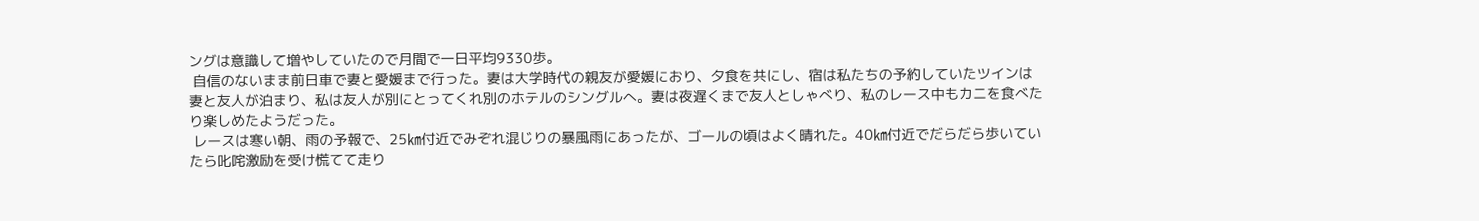ングは意識して増やしていたので月間で一日平均9330歩。
 自信のないまま前日車で妻と愛媛まで行った。妻は大学時代の親友が愛媛におり、夕食を共にし、宿は私たちの予約していたツインは妻と友人が泊まり、私は友人が別にとってくれ別のホテルのシングルへ。妻は夜遅くまで友人としゃべり、私のレース中もカニを食べたり楽しめたようだった。
 レースは寒い朝、雨の予報で、25㎞付近でみぞれ混じりの暴風雨にあったが、ゴールの頃はよく晴れた。40㎞付近でだらだら歩いていたら叱咤激励を受け慌てて走り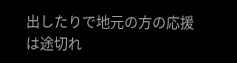出したりで地元の方の応援は途切れ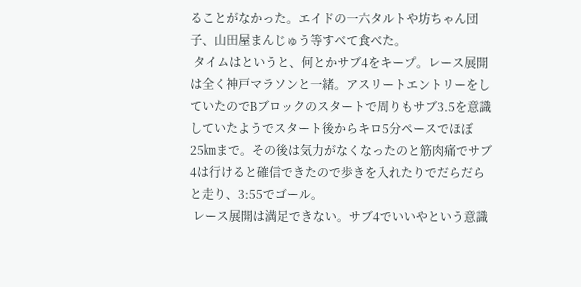ることがなかった。エイドの一六タルトや坊ちゃん団子、山田屋まんじゅう等すべて食べた。
 タイムはというと、何とかサブ4をキープ。レース展開は全く神戸マラソンと一緒。アスリートエントリーをしていたのでBブロックのスタートで周りもサブ3.5を意識していたようでスタート後からキロ5分ペースでほぼ25㎞まで。その後は気力がなくなったのと筋肉痛でサブ4は行けると確信できたので歩きを入れたりでだらだらと走り、3:55でゴール。
 レース展開は満足できない。サブ4でいいやという意識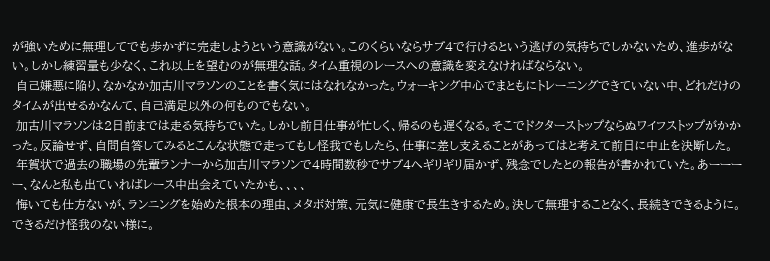が強いために無理してでも歩かずに完走しようという意識がない。このくらいならサブ4で行けるという逃げの気持ちでしかないため、進歩がない。しかし練習量も少なく、これ以上を望むのが無理な話。タイム重視のレースへの意識を変えなければならない。
 自己嫌悪に陥り、なかなか加古川マラソンのことを書く気にはなれなかった。ウォーキング中心でまともにトレーニングできていない中、どれだけのタイムが出せるかなんて、自己満足以外の何ものでもない。
 加古川マラソンは2日前までは走る気持ちでいた。しかし前日仕事が忙しく、帰るのも遅くなる。そこでドクターストップならぬワイフストップがかかった。反論せず、自問自答してみるとこんな状態で走ってもし怪我でもしたら、仕事に差し支えることがあってはと考えて前日に中止を決断した。
 年賀状で過去の職場の先輩ランナーから加古川マラソンで4時間数秒でサブ4へギリギリ届かず、残念でしたとの報告が書かれていた。あーーーー、なんと私も出ていればレース中出会えていたかも、、、、
 悔いても仕方ないが、ランニングを始めた根本の理由、メタボ対策、元気に健康で長生きするため。決して無理することなく、長続きできるように。できるだけ怪我のない様に。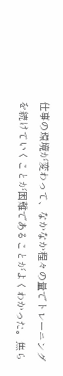仕事の環境が変わって、なかなか程々の量でトレーニングを続けていくことが困難であることがよくわかった。焦ら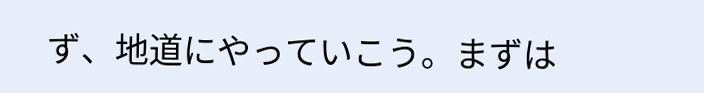ず、地道にやっていこう。まずは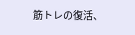筋トレの復活、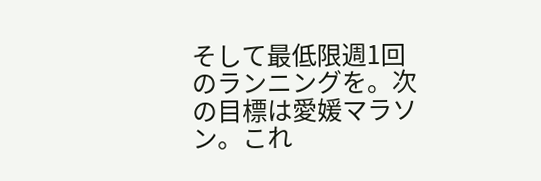そして最低限週1回のランニングを。次の目標は愛媛マラソン。これ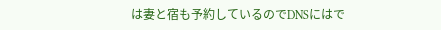は妻と宿も予約しているのでDNSにはで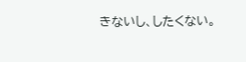きないし、したくない。